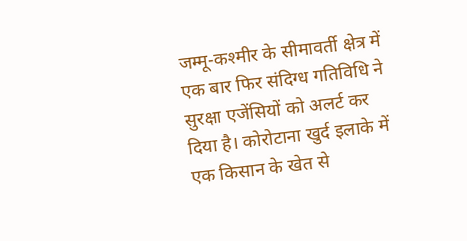जम्मू-कश्मीर के सीमावर्ती क्षेत्र में एक बार फिर संदिग्ध गतिविधि ने सुरक्षा एजेंसियों को अलर्ट कर दिया है। कोरोटाना खुर्द इलाके में एक किसान के खेत से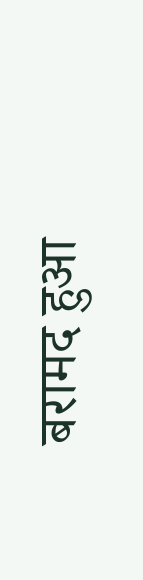बरामद हुआ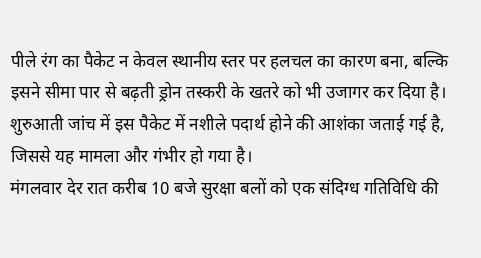पीले रंग का पैकेट न केवल स्थानीय स्तर पर हलचल का कारण बना, बल्कि इसने सीमा पार से बढ़ती ड्रोन तस्करी के खतरे को भी उजागर कर दिया है। शुरुआती जांच में इस पैकेट में नशीले पदार्थ होने की आशंका जताई गई है, जिससे यह मामला और गंभीर हो गया है।
मंगलवार देर रात करीब 10 बजे सुरक्षा बलों को एक संदिग्ध गतिविधि की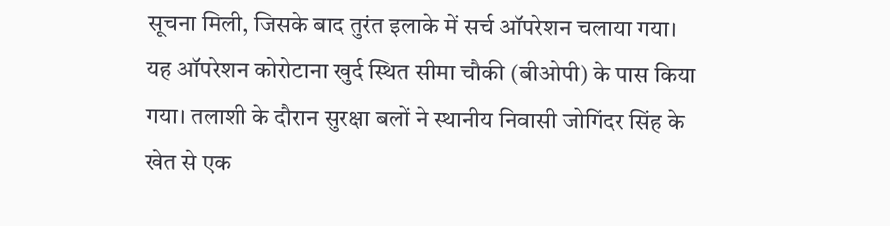सूचना मिली, जिसके बाद तुरंत इलाके में सर्च ऑपरेशन चलाया गया। यह ऑपरेशन कोरोटाना खुर्द स्थित सीमा चौकी (बीओपी) के पास किया गया। तलाशी के दौरान सुरक्षा बलों ने स्थानीय निवासी जोगिंदर सिंह के खेत से एक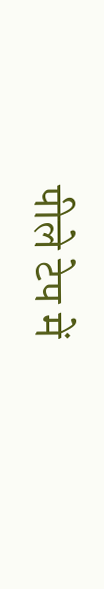पीले टेप में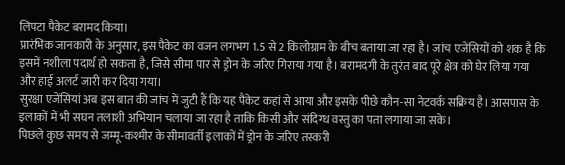लिपटा पैकेट बरामद किया।
प्रारंभिक जानकारी के अनुसार, इस पैकेट का वजन लगभग 1.5 से 2 किलोग्राम के बीच बताया जा रहा है। जांच एजेंसियों को शक है कि इसमें नशीला पदार्थ हो सकता है, जिसे सीमा पार से ड्रोन के जरिए गिराया गया है। बरामदगी के तुरंत बाद पूरे क्षेत्र को घेर लिया गया और हाई अलर्ट जारी कर दिया गया।
सुरक्षा एजेंसियां अब इस बात की जांच में जुटी हैं कि यह पैकेट कहां से आया और इसके पीछे कौन-सा नेटवर्क सक्रिय है। आसपास के इलाकों में भी सघन तलाशी अभियान चलाया जा रहा है ताकि किसी और संदिग्ध वस्तु का पता लगाया जा सके।
पिछले कुछ समय से जम्मू-कश्मीर के सीमावर्ती इलाकों में ड्रोन के जरिए तस्करी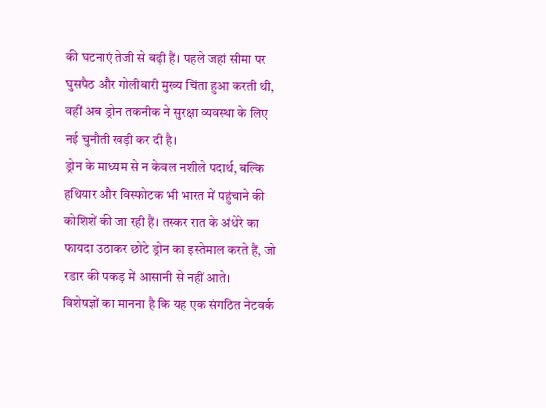की घटनाएं तेजी से बढ़ी हैं। पहले जहां सीमा पर घुसपैठ और गोलीबारी मुख्य चिंता हुआ करती थी, वहीं अब ड्रोन तकनीक ने सुरक्षा व्यवस्था के लिए नई चुनौती खड़ी कर दी है।
ड्रोन के माध्यम से न केवल नशीले पदार्थ, बल्कि हथियार और विस्फोटक भी भारत में पहुंचाने की कोशिशें की जा रही हैं। तस्कर रात के अंधेरे का फायदा उठाकर छोटे ड्रोन का इस्तेमाल करते हैं, जो रडार की पकड़ में आसानी से नहीं आते।
विशेषज्ञों का मानना है कि यह एक संगठित नेटवर्क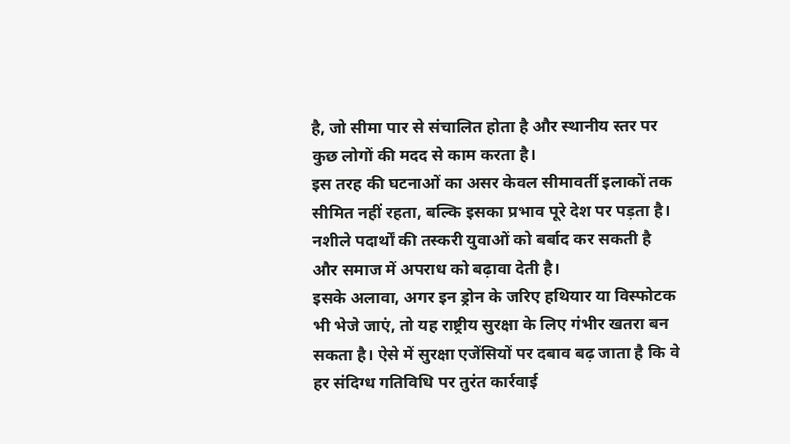है, जो सीमा पार से संचालित होता है और स्थानीय स्तर पर कुछ लोगों की मदद से काम करता है।
इस तरह की घटनाओं का असर केवल सीमावर्ती इलाकों तक सीमित नहीं रहता, बल्कि इसका प्रभाव पूरे देश पर पड़ता है। नशीले पदार्थों की तस्करी युवाओं को बर्बाद कर सकती है और समाज में अपराध को बढ़ावा देती है।
इसके अलावा, अगर इन ड्रोन के जरिए हथियार या विस्फोटक भी भेजे जाएं, तो यह राष्ट्रीय सुरक्षा के लिए गंभीर खतरा बन सकता है। ऐसे में सुरक्षा एजेंसियों पर दबाव बढ़ जाता है कि वे हर संदिग्ध गतिविधि पर तुरंत कार्रवाई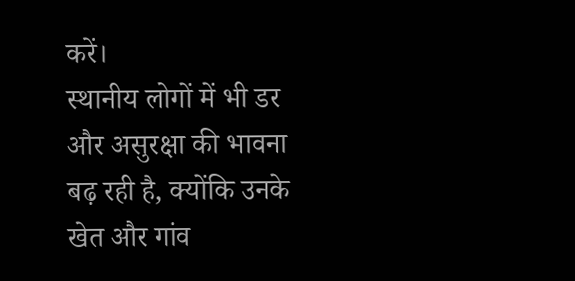करें।
स्थानीय लोगों में भी डर और असुरक्षा की भावना बढ़ रही है, क्योंकि उनके खेत और गांव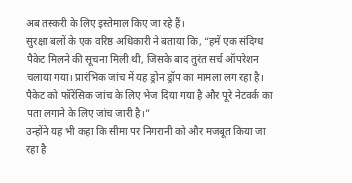अब तस्करी के लिए इस्तेमाल किए जा रहे हैं।
सुरक्षा बलों के एक वरिष्ठ अधिकारी ने बताया कि, “हमें एक संदिग्ध पैकेट मिलने की सूचना मिली थी, जिसके बाद तुरंत सर्च ऑपरेशन चलाया गया। प्रारंभिक जांच में यह ड्रोन ड्रॉप का मामला लग रहा है। पैकेट को फॉरेंसिक जांच के लिए भेज दिया गया है और पूरे नेटवर्क का पता लगाने के लिए जांच जारी है।”
उन्होंने यह भी कहा कि सीमा पर निगरानी को और मजबूत किया जा रहा है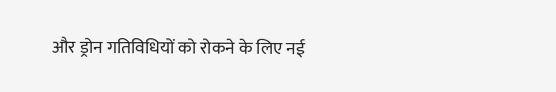और ड्रोन गतिविधियों को रोकने के लिए नई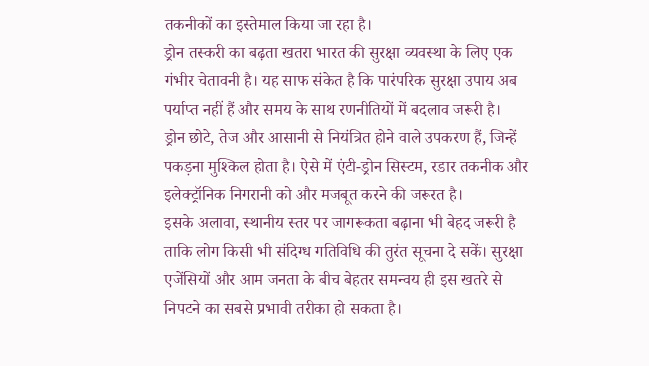तकनीकों का इस्तेमाल किया जा रहा है।
ड्रोन तस्करी का बढ़ता खतरा भारत की सुरक्षा व्यवस्था के लिए एक गंभीर चेतावनी है। यह साफ संकेत है कि पारंपरिक सुरक्षा उपाय अब पर्याप्त नहीं हैं और समय के साथ रणनीतियों में बदलाव जरूरी है।
ड्रोन छोटे, तेज और आसानी से नियंत्रित होने वाले उपकरण हैं, जिन्हें पकड़ना मुश्किल होता है। ऐसे में एंटी-ड्रोन सिस्टम, रडार तकनीक और इलेक्ट्रॉनिक निगरानी को और मजबूत करने की जरूरत है।
इसके अलावा, स्थानीय स्तर पर जागरूकता बढ़ाना भी बेहद जरूरी है ताकि लोग किसी भी संदिग्ध गतिविधि की तुरंत सूचना दे सकें। सुरक्षा एजेंसियों और आम जनता के बीच बेहतर समन्वय ही इस खतरे से निपटने का सबसे प्रभावी तरीका हो सकता है।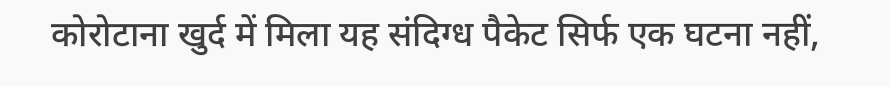कोरोटाना खुर्द में मिला यह संदिग्ध पैकेट सिर्फ एक घटना नहीं,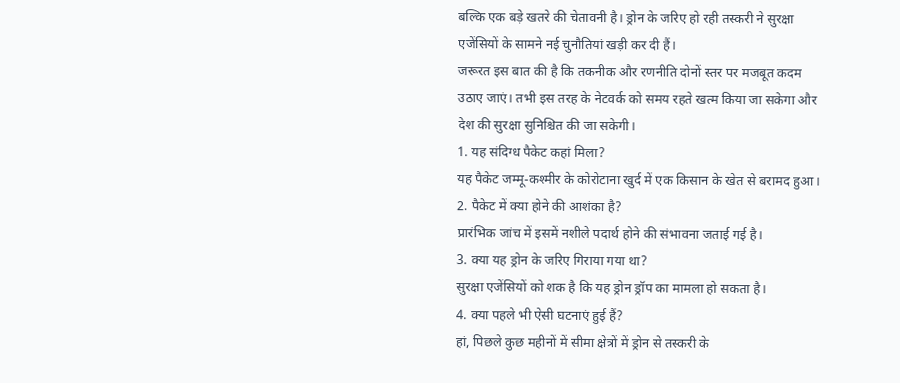बल्कि एक बड़े खतरे की चेतावनी है। ड्रोन के जरिए हो रही तस्करी ने सुरक्षा एजेंसियों के सामने नई चुनौतियां खड़ी कर दी हैं।
जरूरत इस बात की है कि तकनीक और रणनीति दोनों स्तर पर मजबूत कदम उठाए जाएं। तभी इस तरह के नेटवर्क को समय रहते खत्म किया जा सकेगा और देश की सुरक्षा सुनिश्चित की जा सकेगी।
1. यह संदिग्ध पैकेट कहां मिला?
यह पैकेट जम्मू-कश्मीर के कोरोटाना खुर्द में एक किसान के खेत से बरामद हुआ।
2. पैकेट में क्या होने की आशंका है?
प्रारंभिक जांच में इसमें नशीले पदार्थ होने की संभावना जताई गई है।
3. क्या यह ड्रोन के जरिए गिराया गया था?
सुरक्षा एजेंसियों को शक है कि यह ड्रोन ड्रॉप का मामला हो सकता है।
4. क्या पहले भी ऐसी घटनाएं हुई हैं?
हां, पिछले कुछ महीनों में सीमा क्षेत्रों में ड्रोन से तस्करी के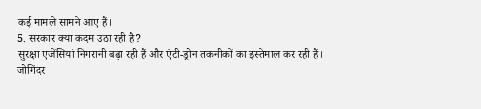कई मामले सामने आए हैं।
5. सरकार क्या कदम उठा रही है?
सुरक्षा एजेंसियां निगरानी बढ़ा रही हैं और एंटी-ड्रोन तकनीकों का इस्तेमाल कर रही हैं।
जोगिंदर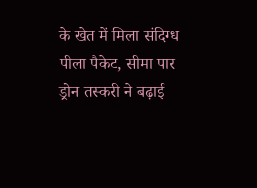के खेत में मिला संदिग्ध पीला पैकेट, सीमा पार ड्रोन तस्करी ने बढ़ाई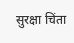सुरक्षा चिंता